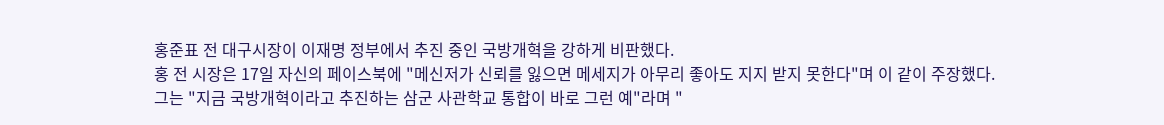홍준표 전 대구시장이 이재명 정부에서 추진 중인 국방개혁을 강하게 비판했다.
홍 전 시장은 17일 자신의 페이스북에 "메신저가 신뢰를 잃으면 메세지가 아무리 좋아도 지지 받지 못한다"며 이 같이 주장했다.
그는 "지금 국방개혁이라고 추진하는 삼군 사관학교 통합이 바로 그런 예"라며 "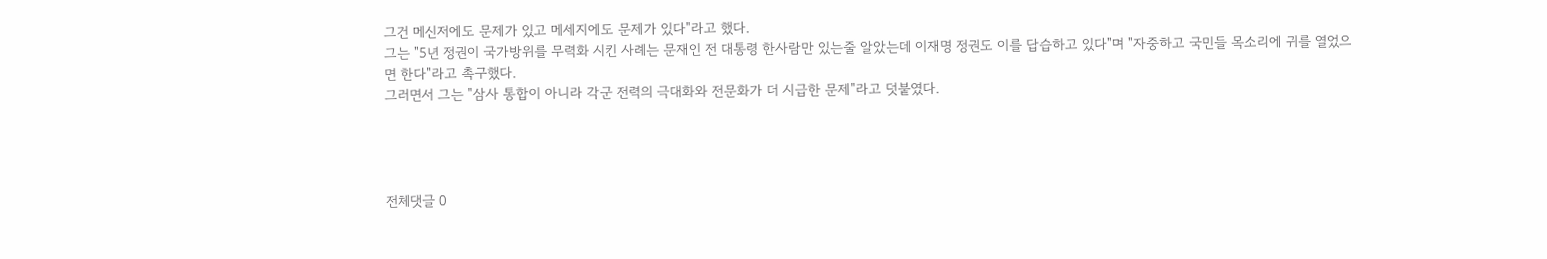그건 메신저에도 문제가 있고 메세지에도 문제가 있다"라고 했다.
그는 "5년 정권이 국가방위를 무력화 시킨 사례는 문재인 전 대통령 한사람만 있는줄 알았는데 이재명 정권도 이를 답습하고 있다"며 "자중하고 국민들 목소리에 귀를 열었으면 한다"라고 촉구했다.
그러면서 그는 "삼사 통합이 아니라 각군 전력의 극대화와 전문화가 더 시급한 문제"라고 덧붙였다.




전체댓글 0